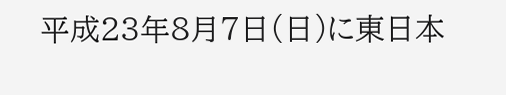平成23年8月7日(日)に東日本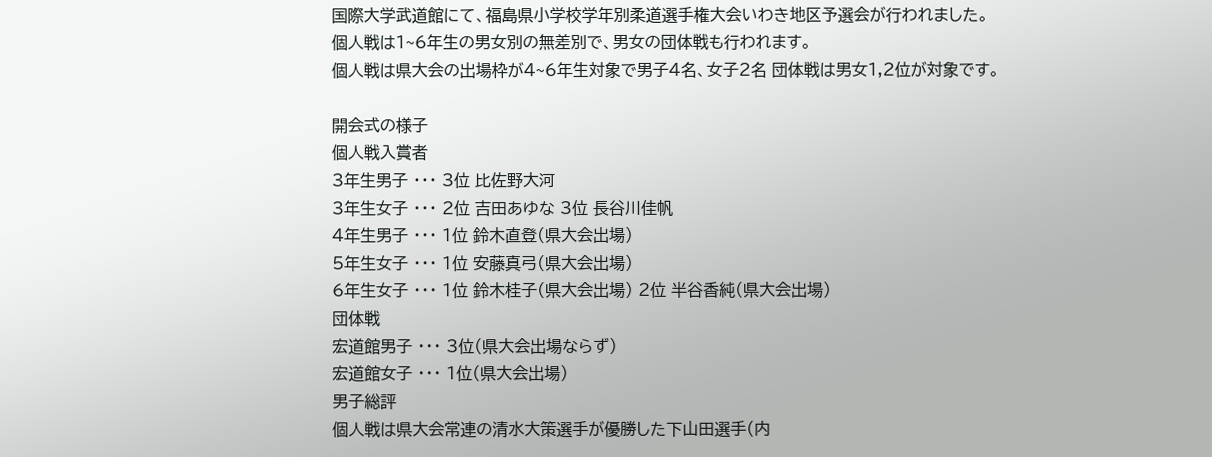国際大学武道館にて、福島県小学校学年別柔道選手権大会いわき地区予選会が行われました。
個人戦は1~6年生の男女別の無差別で、男女の団体戦も行われます。
個人戦は県大会の出場枠が4~6年生対象で男子4名、女子2名 団体戦は男女1,2位が対象です。

開会式の様子
個人戦入賞者
3年生男子 ・・・ 3位 比佐野大河
3年生女子 ・・・ 2位 吉田あゆな 3位 長谷川佳帆
4年生男子 ・・・ 1位 鈴木直登(県大会出場)
5年生女子 ・・・ 1位 安藤真弓(県大会出場)
6年生女子 ・・・ 1位 鈴木桂子(県大会出場) 2位 半谷香純(県大会出場)
団体戦
宏道館男子 ・・・ 3位(県大会出場ならず)
宏道館女子 ・・・ 1位(県大会出場)
男子総評
個人戦は県大会常連の清水大策選手が優勝した下山田選手(内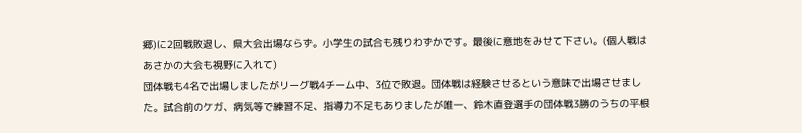郷)に2回戦敗退し、県大会出場ならず。小学生の試合も残りわずかです。最後に意地をみせて下さい。(個人戦はあさかの大会も視野に入れて)
団体戦も4名で出場しましたがリーグ戦4チーム中、3位で敗退。団体戦は経験させるという意味で出場させました。試合前のケガ、病気等で練習不足、指導力不足もありましたが唯一、鈴木直登選手の団体戦3勝のうちの平根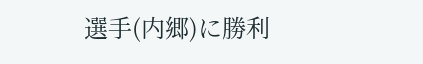選手(内郷)に勝利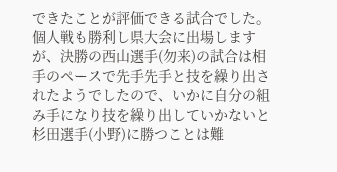できたことが評価できる試合でした。個人戦も勝利し県大会に出場しますが、決勝の西山選手(勿来)の試合は相手のペースで先手先手と技を繰り出されたようでしたので、いかに自分の組み手になり技を繰り出していかないと杉田選手(小野)に勝つことは難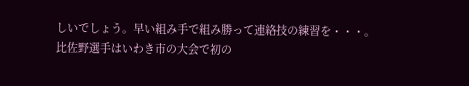しいでしょう。早い組み手で組み勝って連絡技の練習を・・・。
比佐野選手はいわき市の大会で初の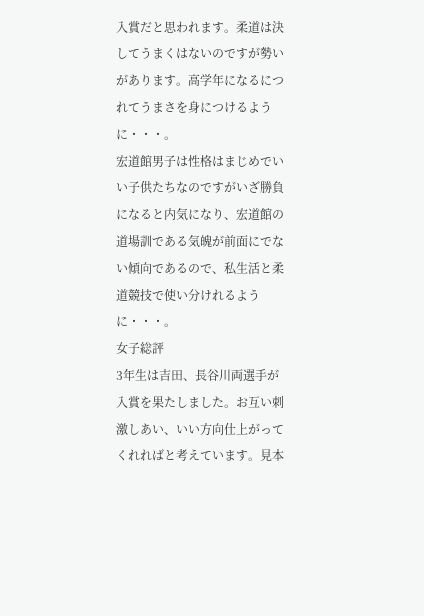入賞だと思われます。柔道は決してうまくはないのですが勢いがあります。高学年になるにつれてうまさを身につけるように・・・。
宏道館男子は性格はまじめでいい子供たちなのですがいざ勝負になると内気になり、宏道館の道場訓である気魄が前面にでない傾向であるので、私生活と柔道競技で使い分けれるように・・・。
女子総評
3年生は吉田、長谷川両選手が入賞を果たしました。お互い刺激しあい、いい方向仕上がってくれればと考えています。見本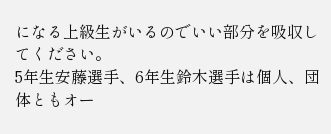になる上級生がいるのでいい部分を吸収してください。
5年生安藤選手、6年生鈴木選手は個人、団体ともオー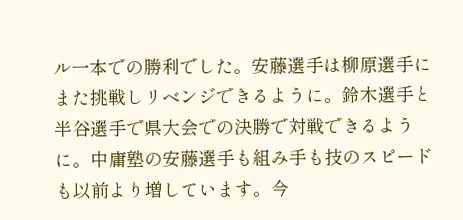ル一本での勝利でした。安藤選手は柳原選手にまた挑戦しリベンジできるように。鈴木選手と半谷選手で県大会での決勝で対戦できるように。中庸塾の安藤選手も組み手も技のスピードも以前より増しています。今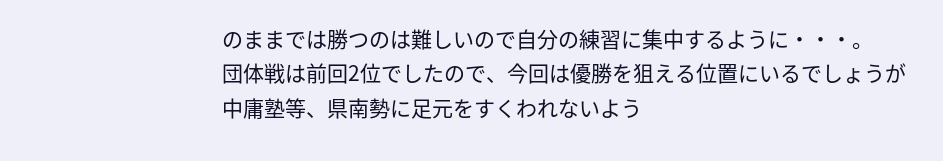のままでは勝つのは難しいので自分の練習に集中するように・・・。
団体戦は前回2位でしたので、今回は優勝を狙える位置にいるでしょうが中庸塾等、県南勢に足元をすくわれないよう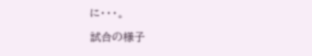に・・・。

試合の様子